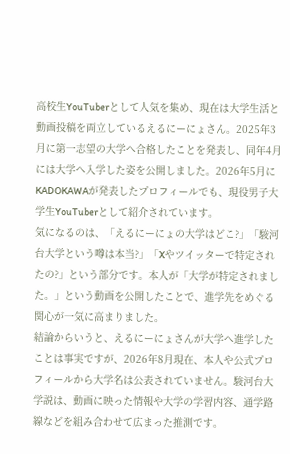高校生YouTuberとして人気を集め、現在は大学生活と動画投稿を両立しているえるにーにょさん。2025年3月に第一志望の大学へ合格したことを発表し、同年4月には大学へ入学した姿を公開しました。2026年5月にKADOKAWAが発表したプロフィールでも、現役男子大学生YouTuberとして紹介されています。
気になるのは、「えるにーにょの大学はどこ?」「駿河台大学という噂は本当?」「Xやツイッターで特定されたの?」という部分です。本人が「大学が特定されました。」という動画を公開したことで、進学先をめぐる関心が一気に高まりました。
結論からいうと、えるにーにょさんが大学へ進学したことは事実ですが、2026年8月現在、本人や公式プロフィールから大学名は公表されていません。駿河台大学説は、動画に映った情報や大学の学習内容、通学路線などを組み合わせて広まった推測です。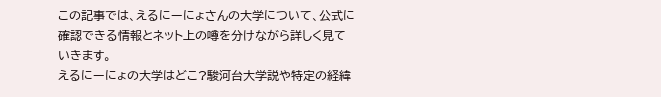この記事では、えるにーにょさんの大学について、公式に確認できる情報とネット上の噂を分けながら詳しく見ていきます。
えるにーにょの大学はどこ?駿河台大学説や特定の経緯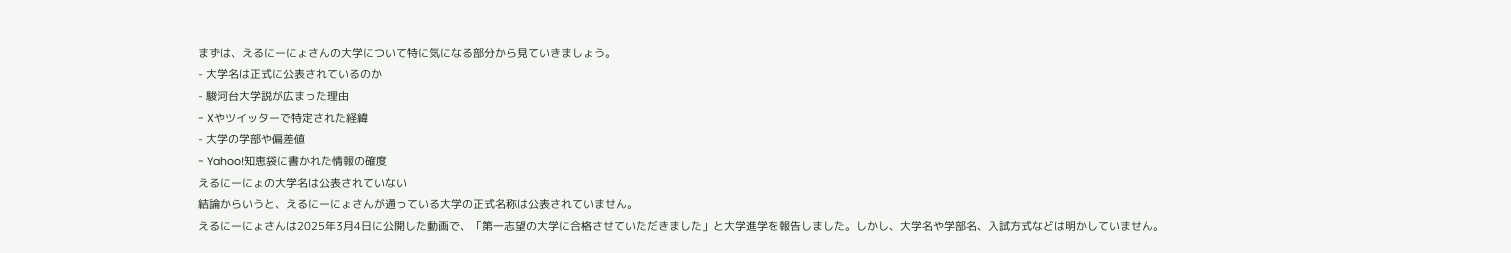まずは、えるにーにょさんの大学について特に気になる部分から見ていきましょう。
- 大学名は正式に公表されているのか
- 駿河台大学説が広まった理由
- Xやツイッターで特定された経緯
- 大学の学部や偏差値
- Yahoo!知恵袋に書かれた情報の確度
えるにーにょの大学名は公表されていない
結論からいうと、えるにーにょさんが通っている大学の正式名称は公表されていません。
えるにーにょさんは2025年3月4日に公開した動画で、「第一志望の大学に合格させていただきました」と大学進学を報告しました。しかし、大学名や学部名、入試方式などは明かしていません。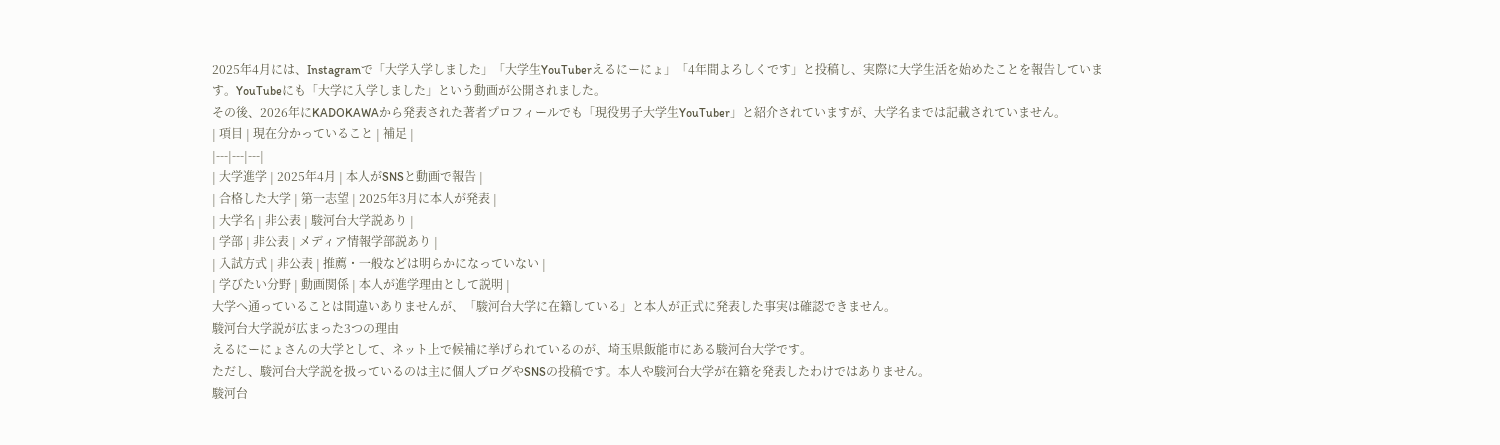2025年4月には、Instagramで「大学入学しました」「大学生YouTuberえるにーにょ」「4年間よろしくです」と投稿し、実際に大学生活を始めたことを報告しています。YouTubeにも「大学に入学しました」という動画が公開されました。
その後、2026年にKADOKAWAから発表された著者プロフィールでも「現役男子大学生YouTuber」と紹介されていますが、大学名までは記載されていません。
| 項目 | 現在分かっていること | 補足 |
|---|---|---|
| 大学進学 | 2025年4月 | 本人がSNSと動画で報告 |
| 合格した大学 | 第一志望 | 2025年3月に本人が発表 |
| 大学名 | 非公表 | 駿河台大学説あり |
| 学部 | 非公表 | メディア情報学部説あり |
| 入試方式 | 非公表 | 推薦・一般などは明らかになっていない |
| 学びたい分野 | 動画関係 | 本人が進学理由として説明 |
大学へ通っていることは間違いありませんが、「駿河台大学に在籍している」と本人が正式に発表した事実は確認できません。
駿河台大学説が広まった3つの理由
えるにーにょさんの大学として、ネット上で候補に挙げられているのが、埼玉県飯能市にある駿河台大学です。
ただし、駿河台大学説を扱っているのは主に個人ブログやSNSの投稿です。本人や駿河台大学が在籍を発表したわけではありません。
駿河台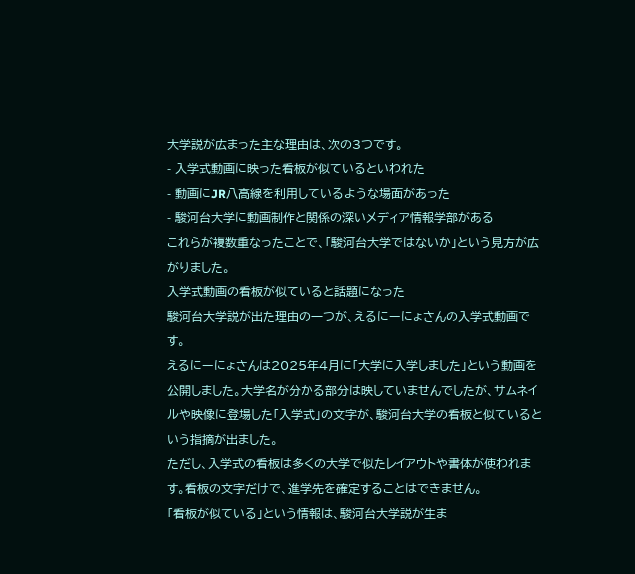大学説が広まった主な理由は、次の3つです。
- 入学式動画に映った看板が似ているといわれた
- 動画にJR八高線を利用しているような場面があった
- 駿河台大学に動画制作と関係の深いメディア情報学部がある
これらが複数重なったことで、「駿河台大学ではないか」という見方が広がりました。
入学式動画の看板が似ていると話題になった
駿河台大学説が出た理由の一つが、えるにーにょさんの入学式動画です。
えるにーにょさんは2025年4月に「大学に入学しました」という動画を公開しました。大学名が分かる部分は映していませんでしたが、サムネイルや映像に登場した「入学式」の文字が、駿河台大学の看板と似ているという指摘が出ました。
ただし、入学式の看板は多くの大学で似たレイアウトや書体が使われます。看板の文字だけで、進学先を確定することはできません。
「看板が似ている」という情報は、駿河台大学説が生ま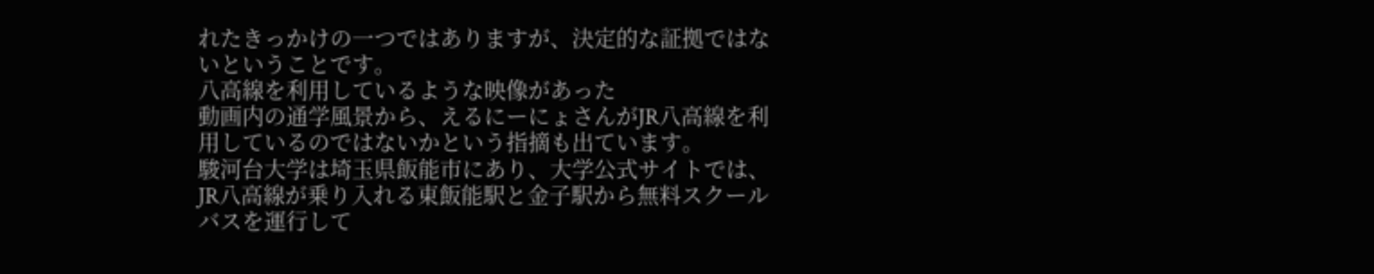れたきっかけの一つではありますが、決定的な証拠ではないということです。
八高線を利用しているような映像があった
動画内の通学風景から、えるにーにょさんがJR八高線を利用しているのではないかという指摘も出ています。
駿河台大学は埼玉県飯能市にあり、大学公式サイトでは、JR八高線が乗り入れる東飯能駅と金子駅から無料スクールバスを運行して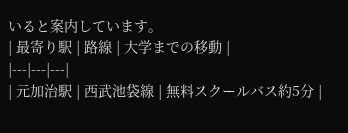いると案内しています。
| 最寄り駅 | 路線 | 大学までの移動 |
|---|---|---|
| 元加治駅 | 西武池袋線 | 無料スクールバス約5分 |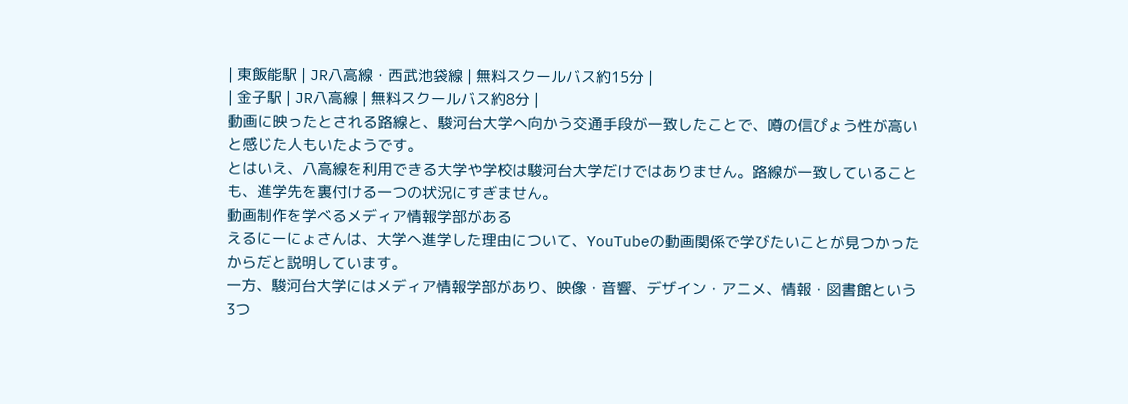| 東飯能駅 | JR八高線・西武池袋線 | 無料スクールバス約15分 |
| 金子駅 | JR八高線 | 無料スクールバス約8分 |
動画に映ったとされる路線と、駿河台大学へ向かう交通手段が一致したことで、噂の信ぴょう性が高いと感じた人もいたようです。
とはいえ、八高線を利用できる大学や学校は駿河台大学だけではありません。路線が一致していることも、進学先を裏付ける一つの状況にすぎません。
動画制作を学べるメディア情報学部がある
えるにーにょさんは、大学へ進学した理由について、YouTubeの動画関係で学びたいことが見つかったからだと説明しています。
一方、駿河台大学にはメディア情報学部があり、映像・音響、デザイン・アニメ、情報・図書館という3つ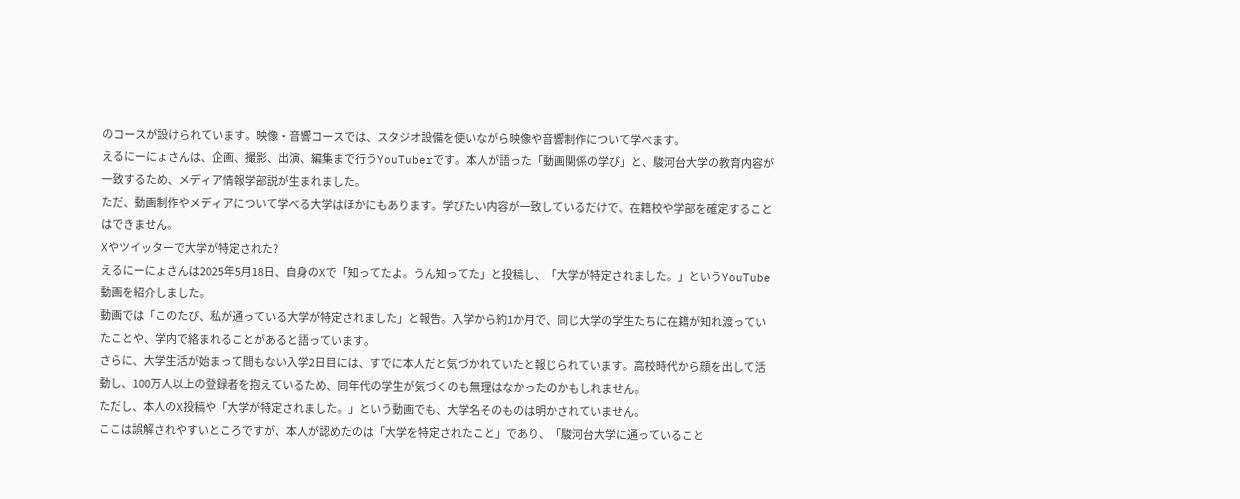のコースが設けられています。映像・音響コースでは、スタジオ設備を使いながら映像や音響制作について学べます。
えるにーにょさんは、企画、撮影、出演、編集まで行うYouTuberです。本人が語った「動画関係の学び」と、駿河台大学の教育内容が一致するため、メディア情報学部説が生まれました。
ただ、動画制作やメディアについて学べる大学はほかにもあります。学びたい内容が一致しているだけで、在籍校や学部を確定することはできません。
Xやツイッターで大学が特定された?
えるにーにょさんは2025年5月18日、自身のXで「知ってたよ。うん知ってた」と投稿し、「大学が特定されました。」というYouTube動画を紹介しました。
動画では「このたび、私が通っている大学が特定されました」と報告。入学から約1か月で、同じ大学の学生たちに在籍が知れ渡っていたことや、学内で絡まれることがあると語っています。
さらに、大学生活が始まって間もない入学2日目には、すでに本人だと気づかれていたと報じられています。高校時代から顔を出して活動し、100万人以上の登録者を抱えているため、同年代の学生が気づくのも無理はなかったのかもしれません。
ただし、本人のX投稿や「大学が特定されました。」という動画でも、大学名そのものは明かされていません。
ここは誤解されやすいところですが、本人が認めたのは「大学を特定されたこと」であり、「駿河台大学に通っていること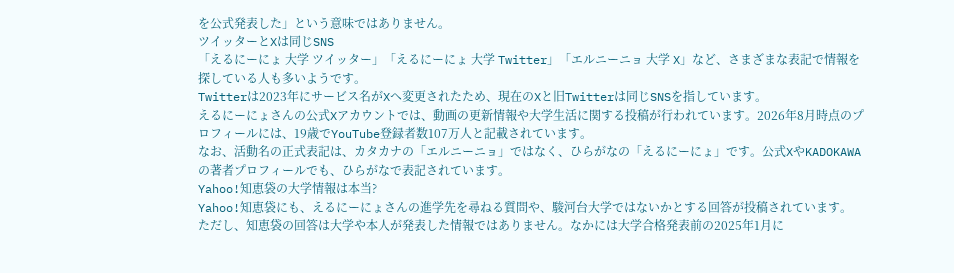を公式発表した」という意味ではありません。
ツイッターとXは同じSNS
「えるにーにょ 大学 ツイッター」「えるにーにょ 大学 Twitter」「エルニーニョ 大学 X」など、さまざまな表記で情報を探している人も多いようです。
Twitterは2023年にサービス名がXへ変更されたため、現在のXと旧Twitterは同じSNSを指しています。
えるにーにょさんの公式Xアカウントでは、動画の更新情報や大学生活に関する投稿が行われています。2026年8月時点のプロフィールには、19歳でYouTube登録者数107万人と記載されています。
なお、活動名の正式表記は、カタカナの「エルニーニョ」ではなく、ひらがなの「えるにーにょ」です。公式XやKADOKAWAの著者プロフィールでも、ひらがなで表記されています。
Yahoo!知恵袋の大学情報は本当?
Yahoo!知恵袋にも、えるにーにょさんの進学先を尋ねる質問や、駿河台大学ではないかとする回答が投稿されています。
ただし、知恵袋の回答は大学や本人が発表した情報ではありません。なかには大学合格発表前の2025年1月に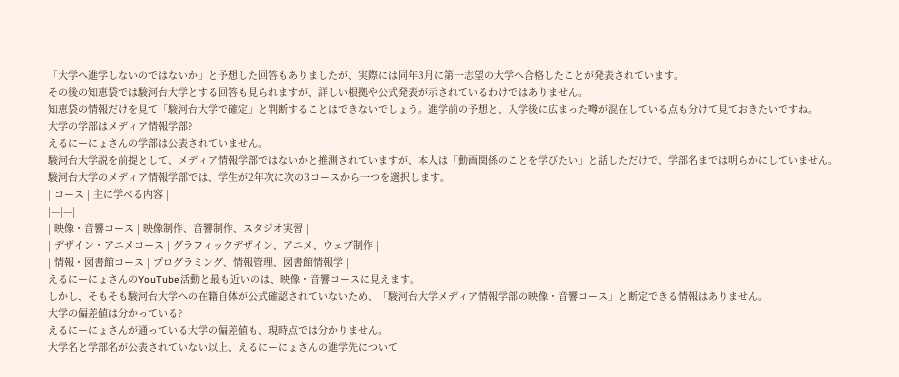「大学へ進学しないのではないか」と予想した回答もありましたが、実際には同年3月に第一志望の大学へ合格したことが発表されています。
その後の知恵袋では駿河台大学とする回答も見られますが、詳しい根拠や公式発表が示されているわけではありません。
知恵袋の情報だけを見て「駿河台大学で確定」と判断することはできないでしょう。進学前の予想と、入学後に広まった噂が混在している点も分けて見ておきたいですね。
大学の学部はメディア情報学部?
えるにーにょさんの学部は公表されていません。
駿河台大学説を前提として、メディア情報学部ではないかと推測されていますが、本人は「動画関係のことを学びたい」と話しただけで、学部名までは明らかにしていません。
駿河台大学のメディア情報学部では、学生が2年次に次の3コースから一つを選択します。
| コース | 主に学べる内容 |
|---|---|
| 映像・音響コース | 映像制作、音響制作、スタジオ実習 |
| デザイン・アニメコース | グラフィックデザイン、アニメ、ウェブ制作 |
| 情報・図書館コース | プログラミング、情報管理、図書館情報学 |
えるにーにょさんのYouTube活動と最も近いのは、映像・音響コースに見えます。
しかし、そもそも駿河台大学への在籍自体が公式確認されていないため、「駿河台大学メディア情報学部の映像・音響コース」と断定できる情報はありません。
大学の偏差値は分かっている?
えるにーにょさんが通っている大学の偏差値も、現時点では分かりません。
大学名と学部名が公表されていない以上、えるにーにょさんの進学先について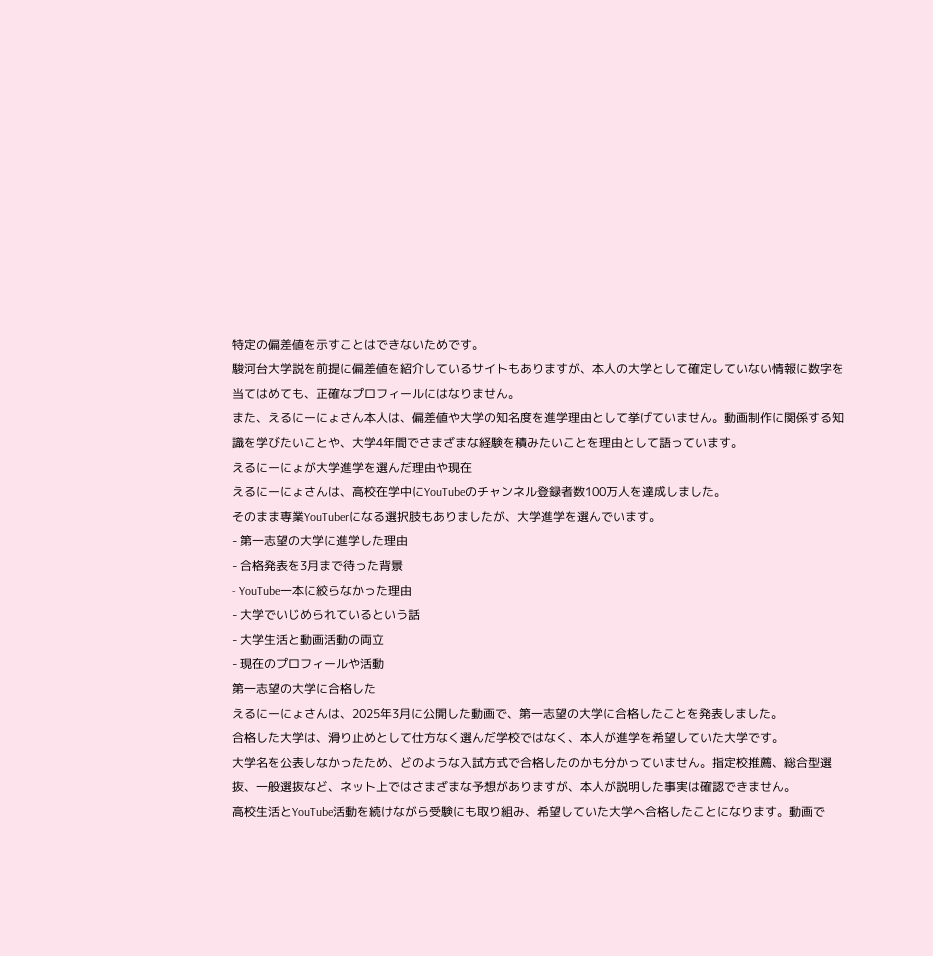特定の偏差値を示すことはできないためです。
駿河台大学説を前提に偏差値を紹介しているサイトもありますが、本人の大学として確定していない情報に数字を当てはめても、正確なプロフィールにはなりません。
また、えるにーにょさん本人は、偏差値や大学の知名度を進学理由として挙げていません。動画制作に関係する知識を学びたいことや、大学4年間でさまざまな経験を積みたいことを理由として語っています。
えるにーにょが大学進学を選んだ理由や現在
えるにーにょさんは、高校在学中にYouTubeのチャンネル登録者数100万人を達成しました。
そのまま専業YouTuberになる選択肢もありましたが、大学進学を選んでいます。
- 第一志望の大学に進学した理由
- 合格発表を3月まで待った背景
- YouTube一本に絞らなかった理由
- 大学でいじめられているという話
- 大学生活と動画活動の両立
- 現在のプロフィールや活動
第一志望の大学に合格した
えるにーにょさんは、2025年3月に公開した動画で、第一志望の大学に合格したことを発表しました。
合格した大学は、滑り止めとして仕方なく選んだ学校ではなく、本人が進学を希望していた大学です。
大学名を公表しなかったため、どのような入試方式で合格したのかも分かっていません。指定校推薦、総合型選抜、一般選抜など、ネット上ではさまざまな予想がありますが、本人が説明した事実は確認できません。
高校生活とYouTube活動を続けながら受験にも取り組み、希望していた大学へ合格したことになります。動画で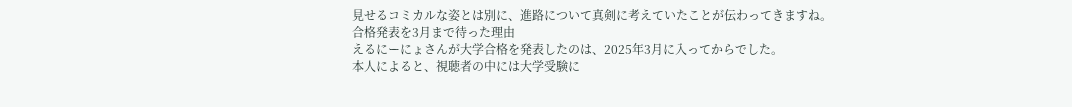見せるコミカルな姿とは別に、進路について真剣に考えていたことが伝わってきますね。
合格発表を3月まで待った理由
えるにーにょさんが大学合格を発表したのは、2025年3月に入ってからでした。
本人によると、視聴者の中には大学受験に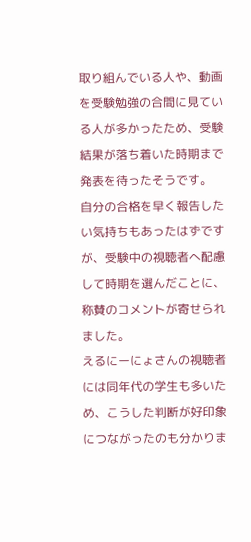取り組んでいる人や、動画を受験勉強の合間に見ている人が多かったため、受験結果が落ち着いた時期まで発表を待ったそうです。
自分の合格を早く報告したい気持ちもあったはずですが、受験中の視聴者へ配慮して時期を選んだことに、称賛のコメントが寄せられました。
えるにーにょさんの視聴者には同年代の学生も多いため、こうした判断が好印象につながったのも分かりま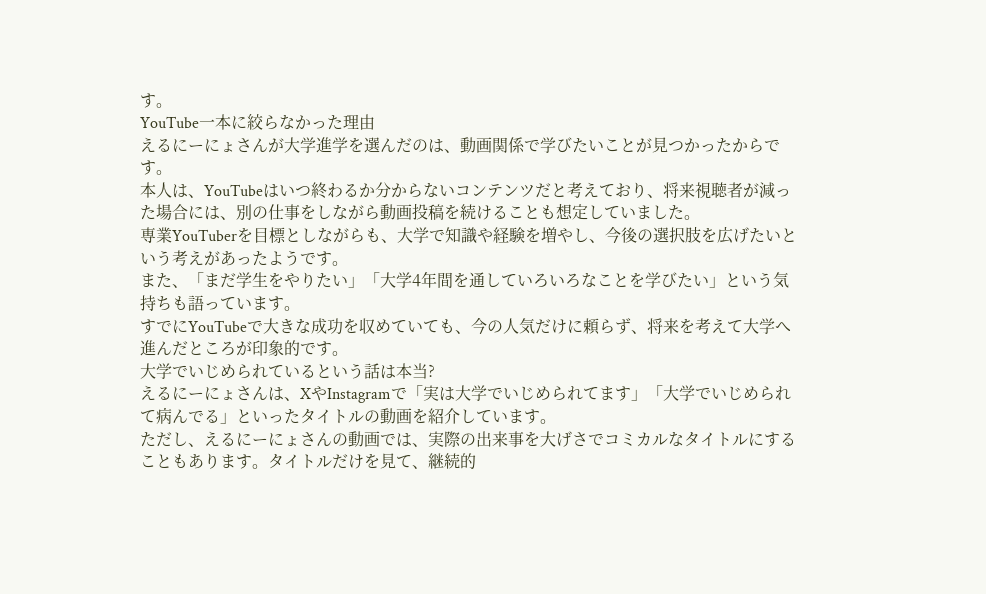す。
YouTube一本に絞らなかった理由
えるにーにょさんが大学進学を選んだのは、動画関係で学びたいことが見つかったからです。
本人は、YouTubeはいつ終わるか分からないコンテンツだと考えており、将来視聴者が減った場合には、別の仕事をしながら動画投稿を続けることも想定していました。
専業YouTuberを目標としながらも、大学で知識や経験を増やし、今後の選択肢を広げたいという考えがあったようです。
また、「まだ学生をやりたい」「大学4年間を通していろいろなことを学びたい」という気持ちも語っています。
すでにYouTubeで大きな成功を収めていても、今の人気だけに頼らず、将来を考えて大学へ進んだところが印象的です。
大学でいじめられているという話は本当?
えるにーにょさんは、XやInstagramで「実は大学でいじめられてます」「大学でいじめられて病んでる」といったタイトルの動画を紹介しています。
ただし、えるにーにょさんの動画では、実際の出来事を大げさでコミカルなタイトルにすることもあります。タイトルだけを見て、継続的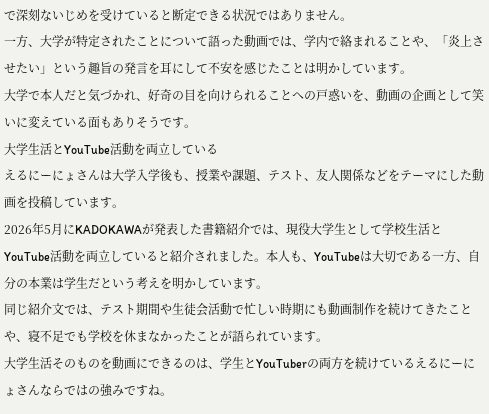で深刻ないじめを受けていると断定できる状況ではありません。
一方、大学が特定されたことについて語った動画では、学内で絡まれることや、「炎上させたい」という趣旨の発言を耳にして不安を感じたことは明かしています。
大学で本人だと気づかれ、好奇の目を向けられることへの戸惑いを、動画の企画として笑いに変えている面もありそうです。
大学生活とYouTube活動を両立している
えるにーにょさんは大学入学後も、授業や課題、テスト、友人関係などをテーマにした動画を投稿しています。
2026年5月にKADOKAWAが発表した書籍紹介では、現役大学生として学校生活とYouTube活動を両立していると紹介されました。本人も、YouTubeは大切である一方、自分の本業は学生だという考えを明かしています。
同じ紹介文では、テスト期間や生徒会活動で忙しい時期にも動画制作を続けてきたことや、寝不足でも学校を休まなかったことが語られています。
大学生活そのものを動画にできるのは、学生とYouTuberの両方を続けているえるにーにょさんならではの強みですね。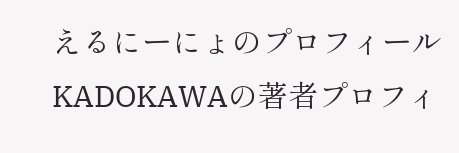えるにーにょのプロフィール
KADOKAWAの著者プロフィ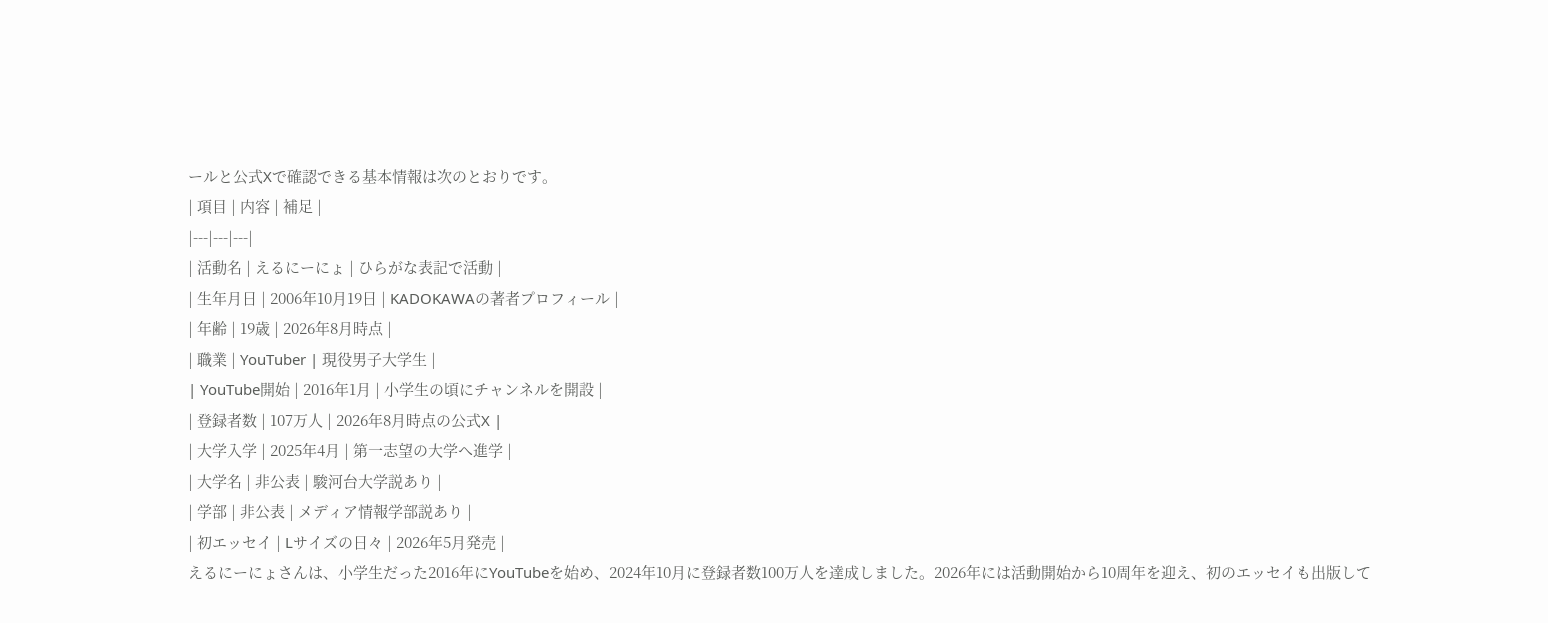ールと公式Xで確認できる基本情報は次のとおりです。
| 項目 | 内容 | 補足 |
|---|---|---|
| 活動名 | えるにーにょ | ひらがな表記で活動 |
| 生年月日 | 2006年10月19日 | KADOKAWAの著者プロフィール |
| 年齢 | 19歳 | 2026年8月時点 |
| 職業 | YouTuber | 現役男子大学生 |
| YouTube開始 | 2016年1月 | 小学生の頃にチャンネルを開設 |
| 登録者数 | 107万人 | 2026年8月時点の公式X |
| 大学入学 | 2025年4月 | 第一志望の大学へ進学 |
| 大学名 | 非公表 | 駿河台大学説あり |
| 学部 | 非公表 | メディア情報学部説あり |
| 初エッセイ | Lサイズの日々 | 2026年5月発売 |
えるにーにょさんは、小学生だった2016年にYouTubeを始め、2024年10月に登録者数100万人を達成しました。2026年には活動開始から10周年を迎え、初のエッセイも出版して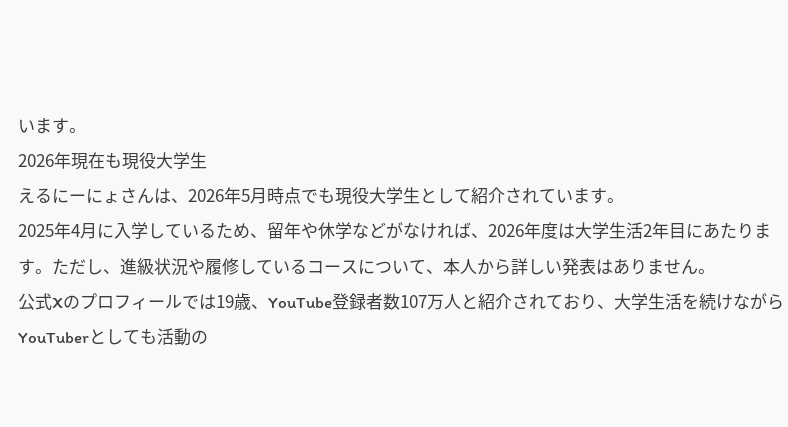います。
2026年現在も現役大学生
えるにーにょさんは、2026年5月時点でも現役大学生として紹介されています。
2025年4月に入学しているため、留年や休学などがなければ、2026年度は大学生活2年目にあたります。ただし、進級状況や履修しているコースについて、本人から詳しい発表はありません。
公式Xのプロフィールでは19歳、YouTube登録者数107万人と紹介されており、大学生活を続けながらYouTuberとしても活動の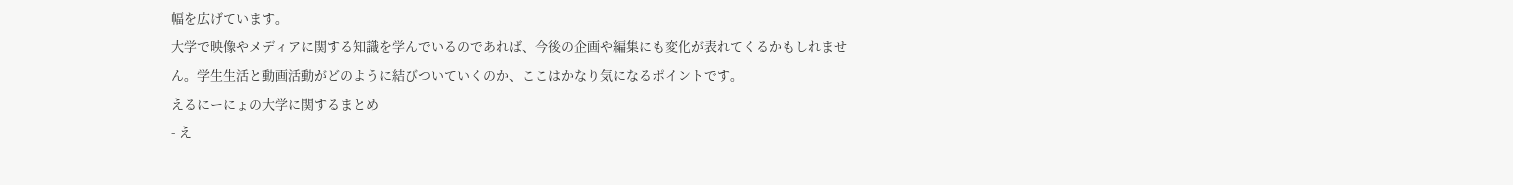幅を広げています。
大学で映像やメディアに関する知識を学んでいるのであれば、今後の企画や編集にも変化が表れてくるかもしれません。学生生活と動画活動がどのように結びついていくのか、ここはかなり気になるポイントです。
えるにーにょの大学に関するまとめ
- え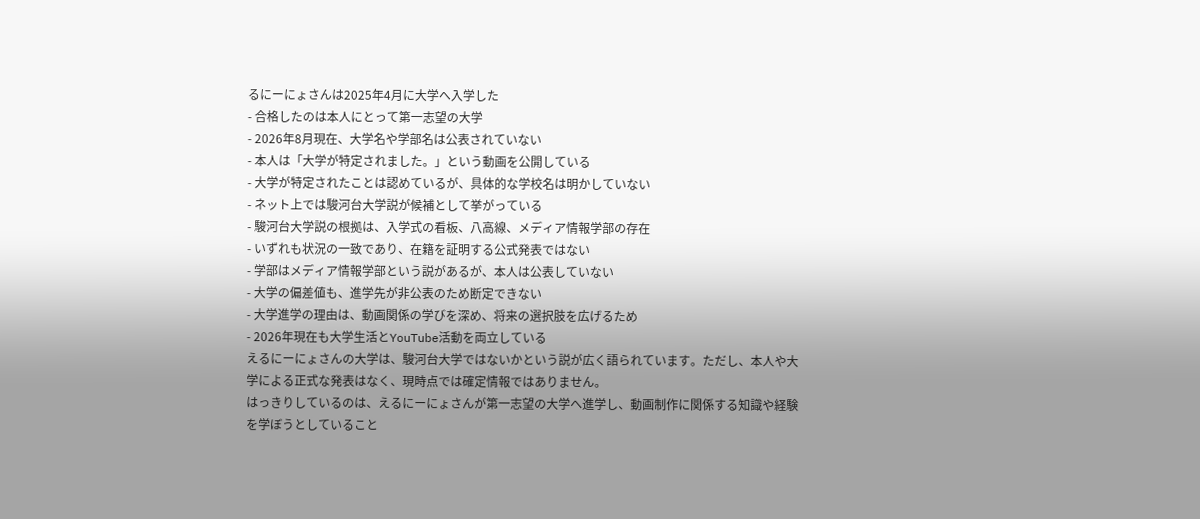るにーにょさんは2025年4月に大学へ入学した
- 合格したのは本人にとって第一志望の大学
- 2026年8月現在、大学名や学部名は公表されていない
- 本人は「大学が特定されました。」という動画を公開している
- 大学が特定されたことは認めているが、具体的な学校名は明かしていない
- ネット上では駿河台大学説が候補として挙がっている
- 駿河台大学説の根拠は、入学式の看板、八高線、メディア情報学部の存在
- いずれも状況の一致であり、在籍を証明する公式発表ではない
- 学部はメディア情報学部という説があるが、本人は公表していない
- 大学の偏差値も、進学先が非公表のため断定できない
- 大学進学の理由は、動画関係の学びを深め、将来の選択肢を広げるため
- 2026年現在も大学生活とYouTube活動を両立している
えるにーにょさんの大学は、駿河台大学ではないかという説が広く語られています。ただし、本人や大学による正式な発表はなく、現時点では確定情報ではありません。
はっきりしているのは、えるにーにょさんが第一志望の大学へ進学し、動画制作に関係する知識や経験を学ぼうとしていること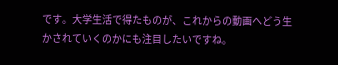です。大学生活で得たものが、これからの動画へどう生かされていくのかにも注目したいですね。